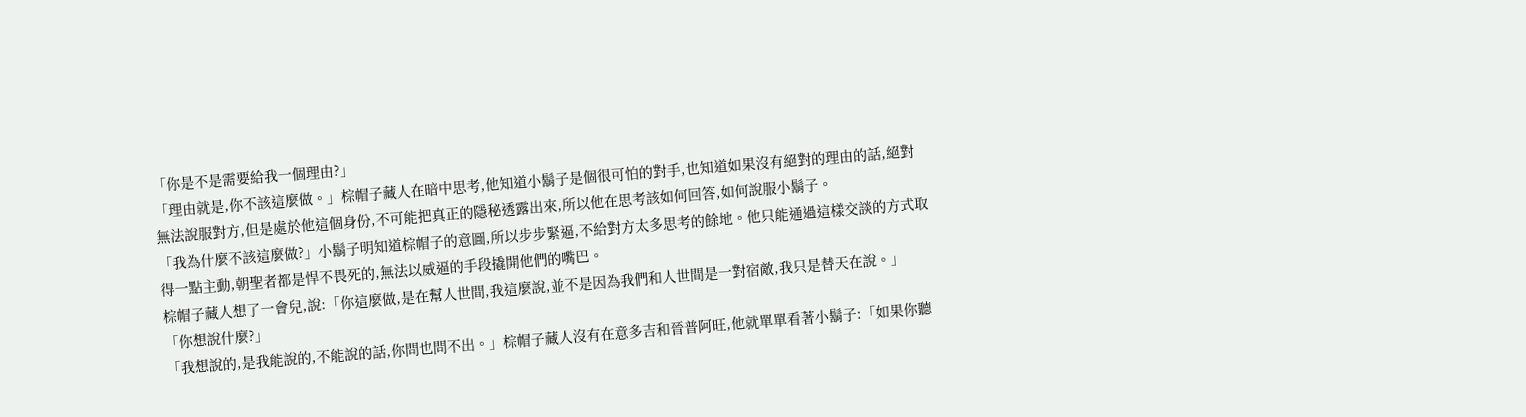「你是不是需要給我一個理由?」
「理由就是,你不該這麼做。」棕帽子藏人在暗中思考,他知道小鬍子是個很可怕的對手,也知道如果沒有絕對的理由的話,絕對無法說服對方,但是處於他這個身份,不可能把真正的隱秘透露出來,所以他在思考該如何回答,如何說服小鬍子。
「我為什麼不該這麼做?」小鬍子明知道棕帽子的意圖,所以步步緊逼,不給對方太多思考的餘地。他只能通過這樣交談的方式取得一點主動,朝聖者都是悍不畏死的,無法以威逼的手段撬開他們的嘴巴。
棕帽子藏人想了一會兒,說:「你這麼做,是在幫人世間,我這麼說,並不是因為我們和人世間是一對宿敵,我只是替天在說。」
「你想說什麼?」
「我想說的,是我能說的,不能說的話,你問也問不出。」棕帽子藏人沒有在意多吉和晉普阿旺,他就單單看著小鬍子:「如果你聽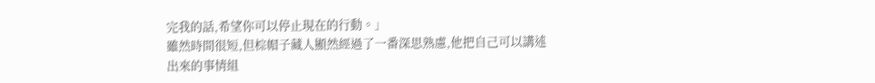完我的話,希望你可以停止現在的行動。」
雖然時間很短,但棕帽子藏人顯然經過了一番深思熟慮,他把自己可以講述出來的事情組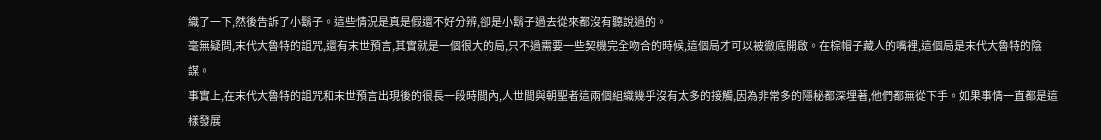織了一下,然後告訴了小鬍子。這些情況是真是假還不好分辨,卻是小鬍子過去從來都沒有聽說過的。
毫無疑問,末代大魯特的詛咒,還有末世預言,其實就是一個很大的局,只不過需要一些契機完全吻合的時候,這個局才可以被徹底開啟。在棕帽子藏人的嘴裡,這個局是末代大魯特的陰謀。
事實上,在末代大魯特的詛咒和末世預言出現後的很長一段時間內,人世間與朝聖者這兩個組織幾乎沒有太多的接觸,因為非常多的隱秘都深埋著,他們都無從下手。如果事情一直都是這樣發展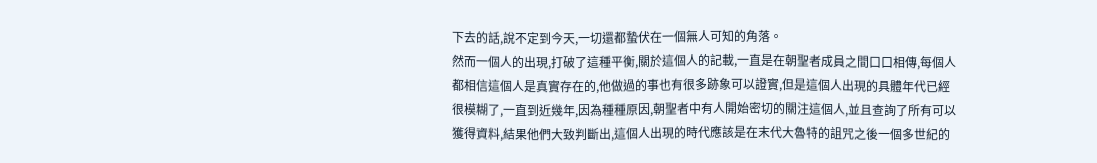下去的話,說不定到今天,一切還都蟄伏在一個無人可知的角落。
然而一個人的出現,打破了這種平衡,關於這個人的記載,一直是在朝聖者成員之間口口相傳,每個人都相信這個人是真實存在的,他做過的事也有很多跡象可以證實,但是這個人出現的具體年代已經很模糊了,一直到近幾年,因為種種原因,朝聖者中有人開始密切的關注這個人,並且查詢了所有可以獲得資料,結果他們大致判斷出,這個人出現的時代應該是在末代大魯特的詛咒之後一個多世紀的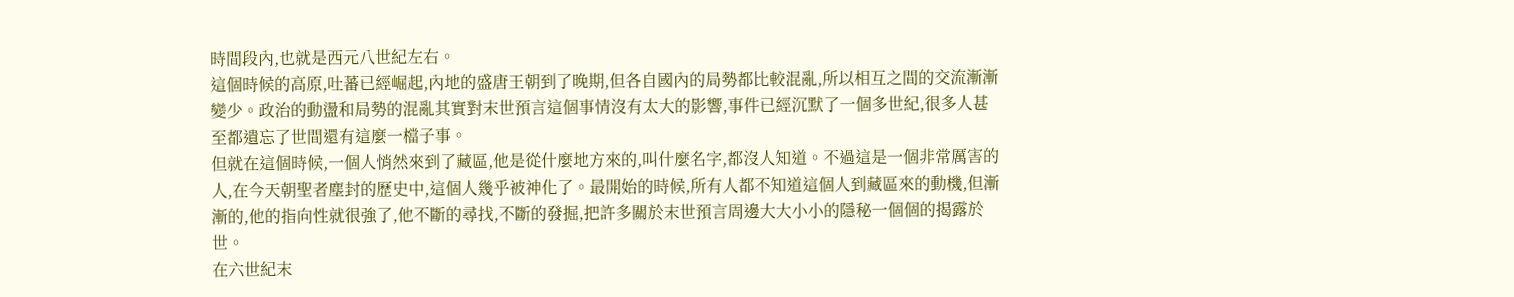時間段內,也就是西元八世紀左右。
這個時候的高原,吐蕃已經崛起,內地的盛唐王朝到了晚期,但各自國內的局勢都比較混亂,所以相互之間的交流漸漸變少。政治的動盪和局勢的混亂其實對末世預言這個事情沒有太大的影響,事件已經沉默了一個多世紀,很多人甚至都遺忘了世間還有這麼一檔子事。
但就在這個時候,一個人悄然來到了藏區,他是從什麼地方來的,叫什麼名字,都沒人知道。不過這是一個非常厲害的人,在今天朝聖者塵封的歷史中,這個人幾乎被神化了。最開始的時候,所有人都不知道這個人到藏區來的動機,但漸漸的,他的指向性就很強了,他不斷的尋找,不斷的發掘,把許多關於末世預言周邊大大小小的隱秘一個個的揭露於世。
在六世紀末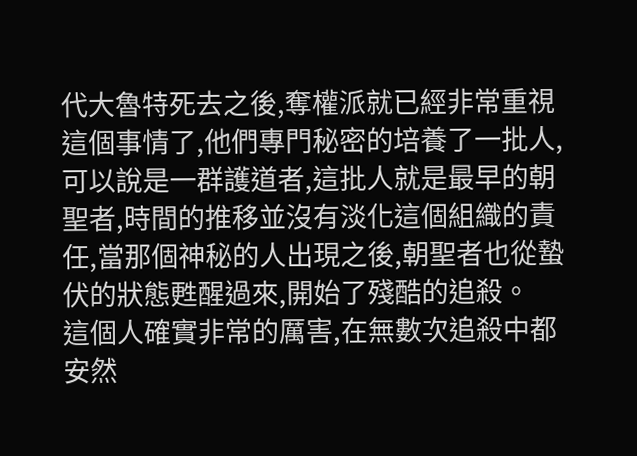代大魯特死去之後,奪權派就已經非常重視這個事情了,他們專門秘密的培養了一批人,可以說是一群護道者,這批人就是最早的朝聖者,時間的推移並沒有淡化這個組織的責任,當那個神秘的人出現之後,朝聖者也從蟄伏的狀態甦醒過來,開始了殘酷的追殺。
這個人確實非常的厲害,在無數次追殺中都安然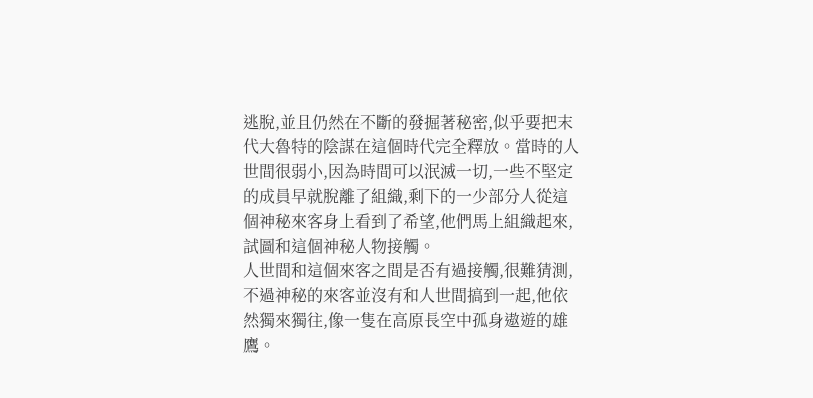逃脫,並且仍然在不斷的發掘著秘密,似乎要把末代大魯特的陰謀在這個時代完全釋放。當時的人世間很弱小,因為時間可以泯滅一切,一些不堅定的成員早就脫離了組織,剩下的一少部分人從這個神秘來客身上看到了希望,他們馬上組織起來,試圖和這個神秘人物接觸。
人世間和這個來客之間是否有過接觸,很難猜測,不過神秘的來客並沒有和人世間搞到一起,他依然獨來獨往,像一隻在高原長空中孤身遨遊的雄鷹。